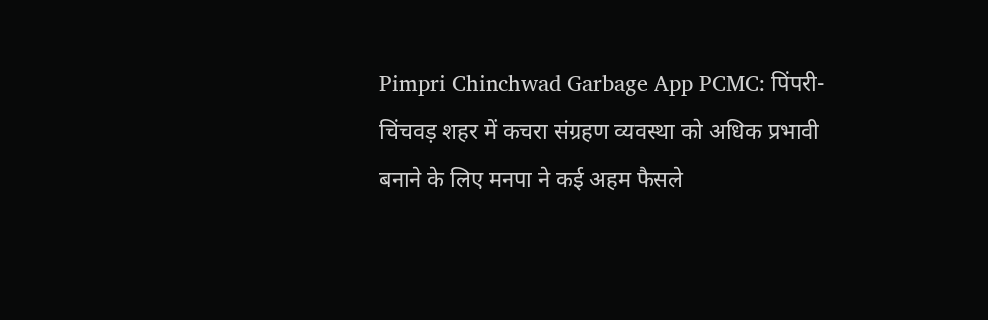Pimpri Chinchwad Garbage App PCMC: पिंपरी-चिंचवड़ शहर में कचरा संग्रहण व्यवस्था को अधिक प्रभावी बनाने के लिए मनपा ने कई अहम फैसले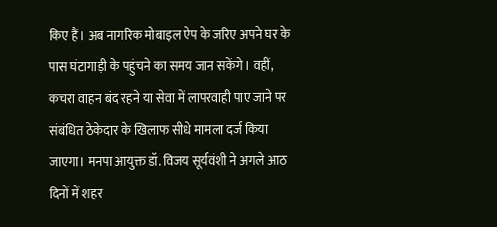किए हैं। अब नागरिक मोबाइल ऐप के जरिए अपने घर के पास घंटागाड़ी के पहुंचने का समय जान सकेंगे। वहीं, कचरा वाहन बंद रहने या सेवा में लापरवाही पाए जाने पर संबंधित ठेकेदार के खिलाफ सीधे मामला दर्ज किया जाएगा। मनपा आयुक्त डॉ. विजय सूर्यवंशी ने अगले आठ दिनों में शहर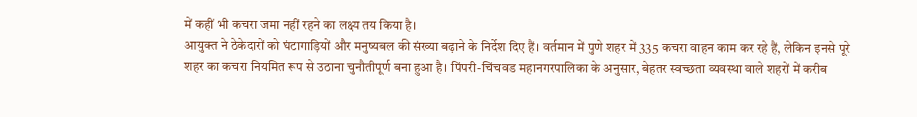में कहीं भी कचरा जमा नहीं रहने का लक्ष्य तय किया है।
आयुक्त ने ठेकेदारों को घंटागाड़ियों और मनुष्यबल की संख्या बढ़ाने के निर्देश दिए हैं। वर्तमान में पुणे शहर में 335 कचरा वाहन काम कर रहे हैं, लेकिन इनसे पूरे शहर का कचरा नियमित रूप से उठाना चुनौतीपूर्ण बना हुआ है। पिंपरी-चिंचवड महानगरपालिका के अनुसार, बेहतर स्वच्छता व्यवस्था वाले शहरों में करीब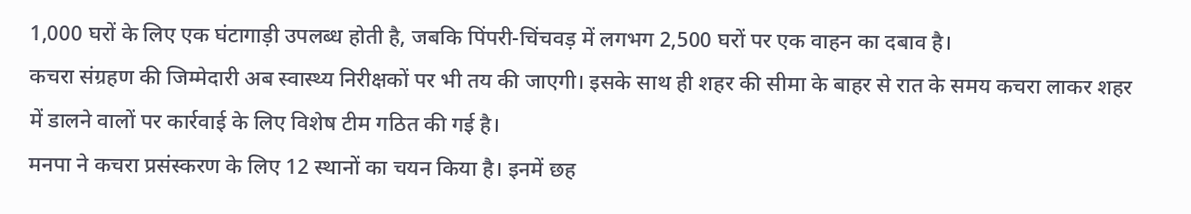1,000 घरों के लिए एक घंटागाड़ी उपलब्ध होती है, जबकि पिंपरी-चिंचवड़ में लगभग 2,500 घरों पर एक वाहन का दबाव है।
कचरा संग्रहण की जिम्मेदारी अब स्वास्थ्य निरीक्षकों पर भी तय की जाएगी। इसके साथ ही शहर की सीमा के बाहर से रात के समय कचरा लाकर शहर में डालने वालों पर कार्रवाई के लिए विशेष टीम गठित की गई है।
मनपा ने कचरा प्रसंस्करण के लिए 12 स्थानों का चयन किया है। इनमें छह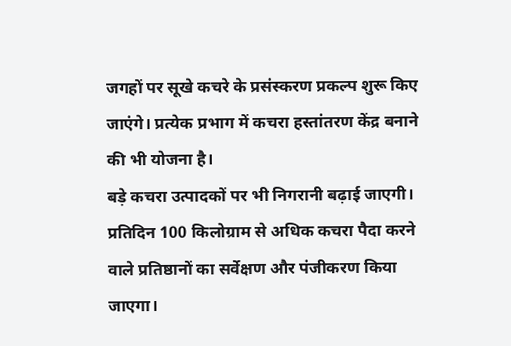जगहों पर सूखे कचरे के प्रसंस्करण प्रकल्प शुरू किए जाएंगे। प्रत्येक प्रभाग में कचरा हस्तांतरण केंद्र बनाने की भी योजना है।
बड़े कचरा उत्पादकों पर भी निगरानी बढ़ाई जाएगी। प्रतिदिन 100 किलोग्राम से अधिक कचरा पैदा करने वाले प्रतिष्ठानों का सर्वेक्षण और पंजीकरण किया जाएगा।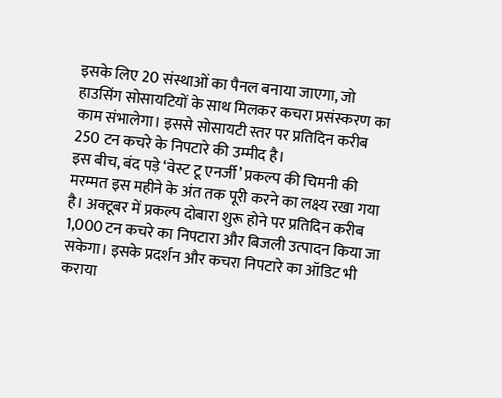इसके लिए 20 संस्थाओं का पैनल बनाया जाएगा, जो हाउसिंग सोसायटियों के साथ मिलकर कचरा प्रसंस्करण का काम संभालेगा। इससे सोसायटी स्तर पर प्रतिदिन करीब 250 टन कचरे के निपटारे की उम्मीद है।
इस बीच, बंद पड़े ‘वेस्ट टू एनर्जी’ प्रकल्प की चिमनी की मरम्मत इस महीने के अंत तक पूरी करने का लक्ष्य रखा गया है। अक्टूबर में प्रकल्प दोबारा शुरू होने पर प्रतिदिन करीब 1,000 टन कचरे का निपटारा और बिजली उत्पादन किया जा सकेगा। इसके प्रदर्शन और कचरा निपटारे का ऑडिट भी कराया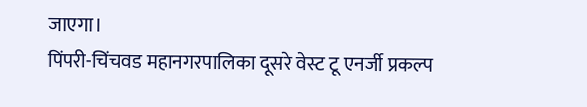जाएगा।
पिंपरी-चिंचवड महानगरपालिका दूसरे वेस्ट टू एनर्जी प्रकल्प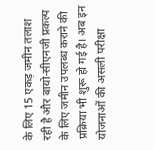के लिए 15 एकड़ जमीन तलाश रही है और बायो-सीएनजी प्रकल्प के लिए जमीन उपलब्ध कराने की प्रक्रिया भी शुरू हो गई है। अब इन योजनाओं की असली परीक्षा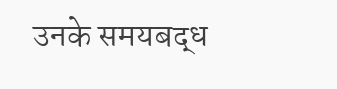उनके समयबद्ध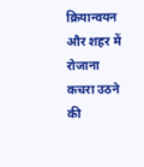क्रियान्वयन और शहर में रोजाना कचरा उठने की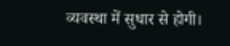व्यवस्था में सुधार से होगी।